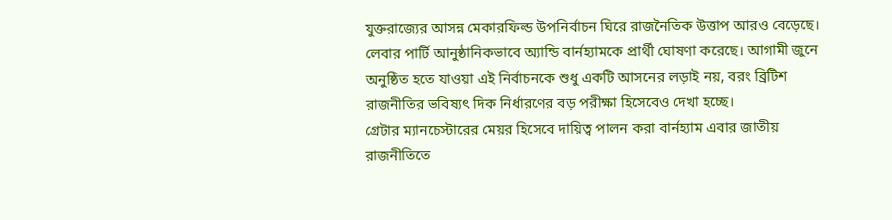যুক্তরাজ্যের আসন্ন মেকারফিল্ড উপনির্বাচন ঘিরে রাজনৈতিক উত্তাপ আরও বেড়েছে। লেবার পার্টি আনুষ্ঠানিকভাবে অ্যান্ডি বার্নহ্যামকে প্রার্থী ঘোষণা করেছে। আগামী জুনে অনুষ্ঠিত হতে যাওয়া এই নির্বাচনকে শুধু একটি আসনের লড়াই নয়, বরং ব্রিটিশ রাজনীতির ভবিষ্যৎ দিক নির্ধারণের বড় পরীক্ষা হিসেবেও দেখা হচ্ছে।
গ্রেটার ম্যানচেস্টারের মেয়র হিসেবে দায়িত্ব পালন করা বার্নহ্যাম এবার জাতীয় রাজনীতিতে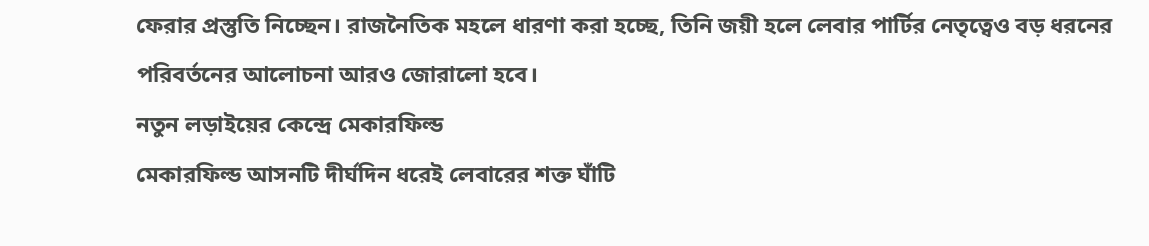ফেরার প্রস্তুতি নিচ্ছেন। রাজনৈতিক মহলে ধারণা করা হচ্ছে, তিনি জয়ী হলে লেবার পার্টির নেতৃত্বেও বড় ধরনের পরিবর্তনের আলোচনা আরও জোরালো হবে।
নতুন লড়াইয়ের কেন্দ্রে মেকারফিল্ড
মেকারফিল্ড আসনটি দীর্ঘদিন ধরেই লেবারের শক্ত ঘাঁটি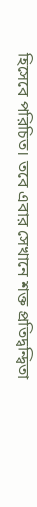হিসেবে পরিচিত। তবে এবার সেখানে শক্ত প্রতিদ্বন্দ্বিতা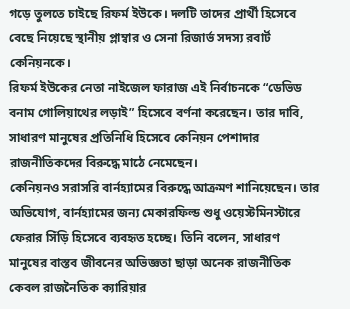গড়ে তুলতে চাইছে রিফর্ম ইউকে। দলটি তাদের প্রার্থী হিসেবে বেছে নিয়েছে স্থানীয় প্লাম্বার ও সেনা রিজার্ভ সদস্য রবার্ট কেনিয়নকে।
রিফর্ম ইউকের নেতা নাইজেল ফারাজ এই নির্বাচনকে “ডেভিড বনাম গোলিয়াথের লড়াই” হিসেবে বর্ণনা করেছেন। তার দাবি, সাধারণ মানুষের প্রতিনিধি হিসেবে কেনিয়ন পেশাদার রাজনীতিকদের বিরুদ্ধে মাঠে নেমেছেন।
কেনিয়নও সরাসরি বার্নহ্যামের বিরুদ্ধে আক্রমণ শানিয়েছেন। তার অভিযোগ, বার্নহ্যামের জন্য মেকারফিল্ড শুধু ওয়েস্টমিনস্টারে ফেরার সিঁড়ি হিসেবে ব্যবহৃত হচ্ছে। তিনি বলেন, সাধারণ মানুষের বাস্তব জীবনের অভিজ্ঞতা ছাড়া অনেক রাজনীতিক কেবল রাজনৈতিক ক্যারিয়ার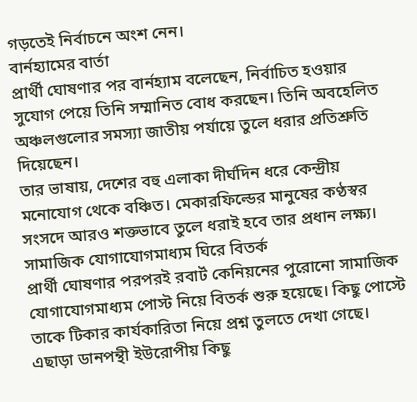গড়তেই নির্বাচনে অংশ নেন।
বার্নহ্যামের বার্তা
প্রার্থী ঘোষণার পর বার্নহ্যাম বলেছেন, নির্বাচিত হওয়ার সুযোগ পেয়ে তিনি সম্মানিত বোধ করছেন। তিনি অবহেলিত অঞ্চলগুলোর সমস্যা জাতীয় পর্যায়ে তুলে ধরার প্রতিশ্রুতি দিয়েছেন।
তার ভাষায়, দেশের বহু এলাকা দীর্ঘদিন ধরে কেন্দ্রীয় মনোযোগ থেকে বঞ্চিত। মেকারফিল্ডের মানুষের কণ্ঠস্বর সংসদে আরও শক্তভাবে তুলে ধরাই হবে তার প্রধান লক্ষ্য।
সামাজিক যোগাযোগমাধ্যম ঘিরে বিতর্ক
প্রার্থী ঘোষণার পরপরই রবার্ট কেনিয়নের পুরোনো সামাজিক যোগাযোগমাধ্যম পোস্ট নিয়ে বিতর্ক শুরু হয়েছে। কিছু পোস্টে তাকে টিকার কার্যকারিতা নিয়ে প্রশ্ন তুলতে দেখা গেছে। এছাড়া ডানপন্থী ইউরোপীয় কিছু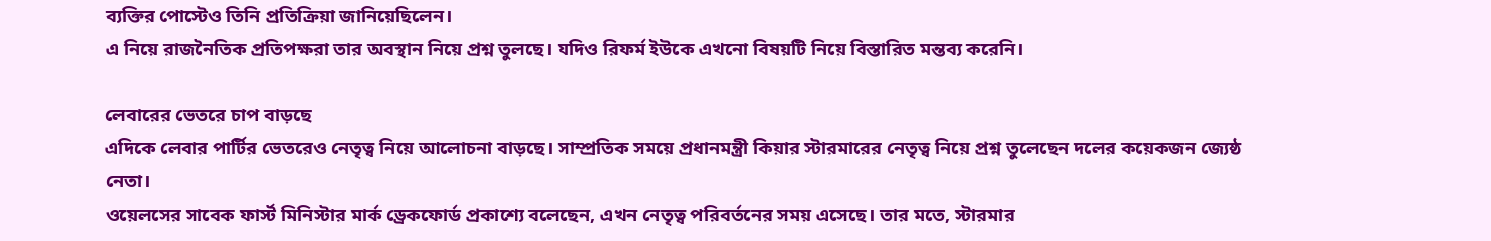ব্যক্তির পোস্টেও তিনি প্রতিক্রিয়া জানিয়েছিলেন।
এ নিয়ে রাজনৈতিক প্রতিপক্ষরা তার অবস্থান নিয়ে প্রশ্ন তুলছে। যদিও রিফর্ম ইউকে এখনো বিষয়টি নিয়ে বিস্তারিত মন্তব্য করেনি।

লেবারের ভেতরে চাপ বাড়ছে
এদিকে লেবার পার্টির ভেতরেও নেতৃত্ব নিয়ে আলোচনা বাড়ছে। সাম্প্রতিক সময়ে প্রধানমন্ত্রী কিয়ার স্টারমারের নেতৃত্ব নিয়ে প্রশ্ন তুলেছেন দলের কয়েকজন জ্যেষ্ঠ নেতা।
ওয়েলসের সাবেক ফার্স্ট মিনিস্টার মার্ক ড্রেকফোর্ড প্রকাশ্যে বলেছেন, এখন নেতৃত্ব পরিবর্তনের সময় এসেছে। তার মতে, স্টারমার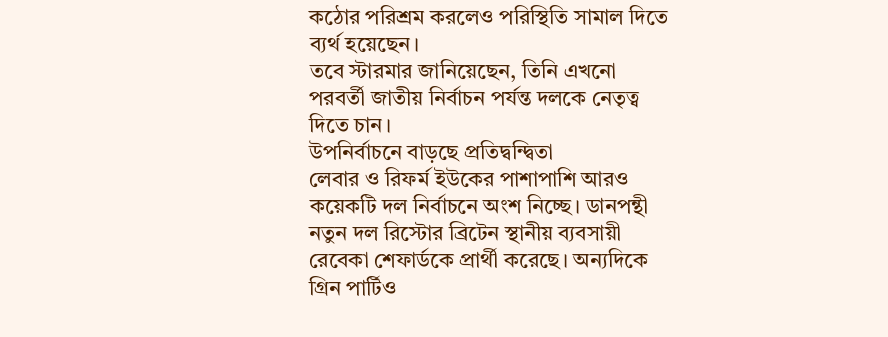কঠোর পরিশ্রম করলেও পরিস্থিতি সামাল দিতে ব্যর্থ হয়েছেন।
তবে স্টারমার জানিয়েছেন, তিনি এখনো পরবর্তী জাতীয় নির্বাচন পর্যন্ত দলকে নেতৃত্ব দিতে চান।
উপনির্বাচনে বাড়ছে প্রতিদ্বন্দ্বিতা
লেবার ও রিফর্ম ইউকের পাশাপাশি আরও কয়েকটি দল নির্বাচনে অংশ নিচ্ছে। ডানপন্থী নতুন দল রিস্টোর ব্রিটেন স্থানীয় ব্যবসায়ী রেবেকা শেফার্ডকে প্রার্থী করেছে। অন্যদিকে গ্রিন পার্টিও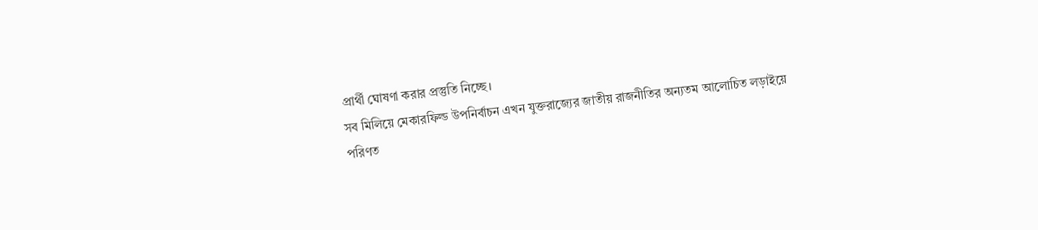প্রার্থী ঘোষণা করার প্রস্তুতি নিচ্ছে।
সব মিলিয়ে মেকারফিল্ড উপনির্বাচন এখন যুক্তরাজ্যের জাতীয় রাজনীতির অন্যতম আলোচিত লড়াইয়ে পরিণত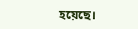হয়েছে।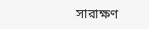সারাক্ষণ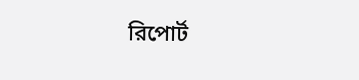রিপোর্ট